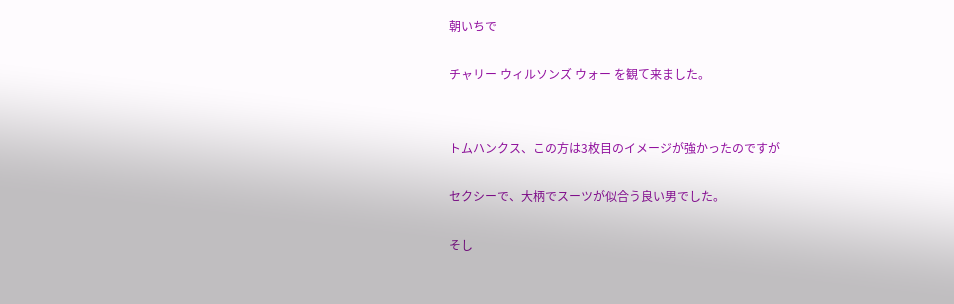朝いちで

チャリー ウィルソンズ ウォー を観て来ました。


トムハンクス、この方は3枚目のイメージが強かったのですが

セクシーで、大柄でスーツが似合う良い男でした。

そし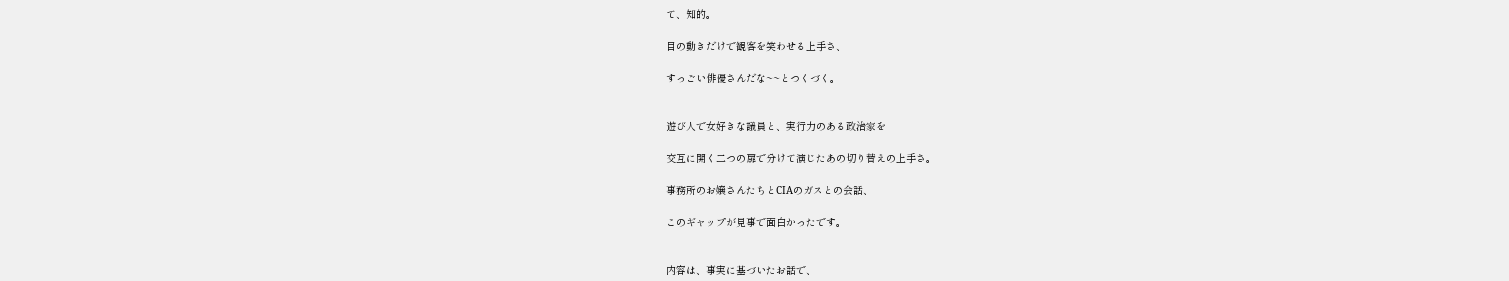て、知的。

目の動きだけで観客を笑わせる上手さ、

すっごい俳優さんだな~~とつくづく。


遊び人で女好きな議員と、実行力のある政治家を

交互に開く二つの扉で分けて演じたあの切り替えの上手さ。

事務所のお嬢さんたちとCIAのガスとの会話、

このギャップが見事で面白かったです。


内容は、事実に基づいたお話で、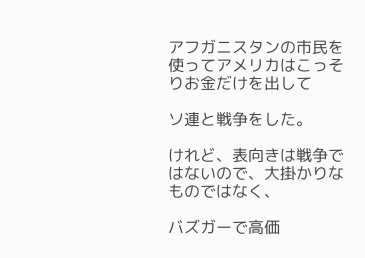アフガニスタンの市民を使ってアメリカはこっそりお金だけを出して

ソ連と戦争をした。

けれど、表向きは戦争ではないので、大掛かりなものではなく、

バズガーで高価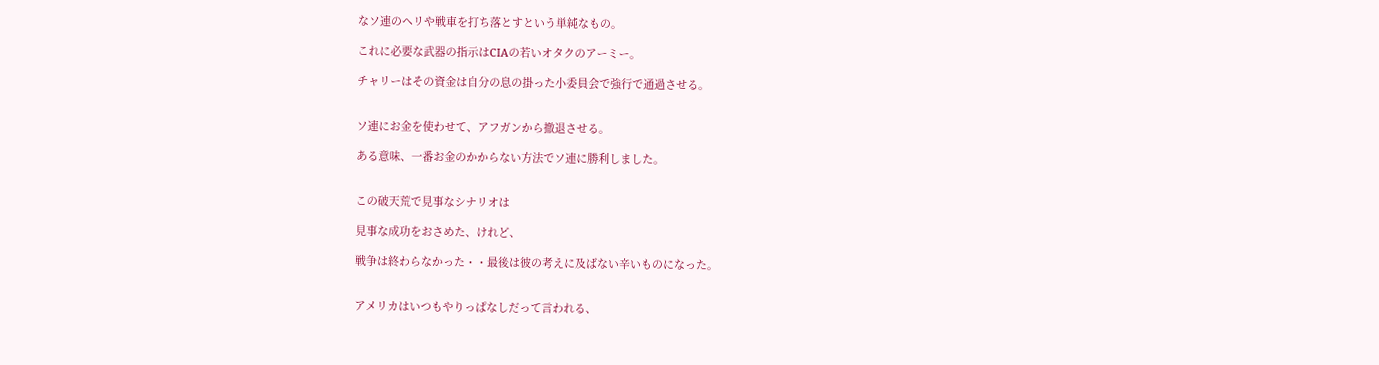なソ連のヘリや戦車を打ち落とすという単純なもの。

これに必要な武器の指示はCIAの若いオタクのアーミー。

チャリーはその資金は自分の息の掛った小委員会で強行で通過させる。


ソ連にお金を使わせて、アフガンから撤退させる。

ある意味、一番お金のかからない方法でソ連に勝利しました。


この破天荒で見事なシナリオは

見事な成功をおさめた、けれど、

戦争は終わらなかった・・最後は彼の考えに及ばない辛いものになった。


アメリカはいつもやりっぱなしだって言われる、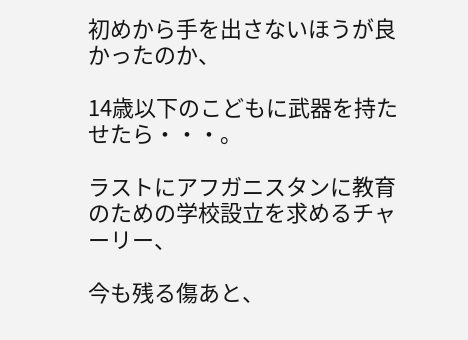初めから手を出さないほうが良かったのか、

14歳以下のこどもに武器を持たせたら・・・。

ラストにアフガニスタンに教育のための学校設立を求めるチャーリー、

今も残る傷あと、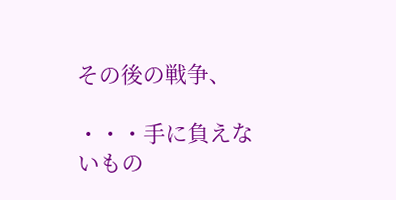その後の戦争、

・・・手に負えないもの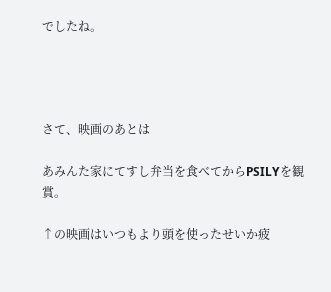でしたね。




さて、映画のあとは

あみんた家にてすし弁当を食べてからPSILYを観賞。

↑の映画はいつもより頭を使ったせいか疲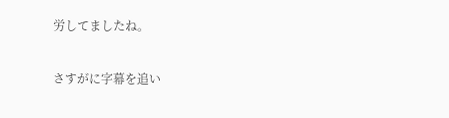労してましたね。

さすがに字幕を追い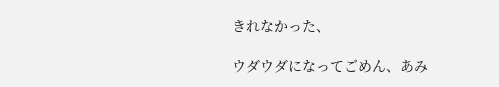きれなかった、

ウダウダになってごめん、あみ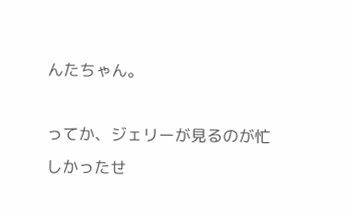んたちゃん。

ってか、ジェリーが見るのが忙しかったせ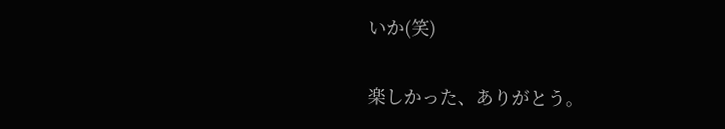いか(笑)

楽しかった、ありがとう。